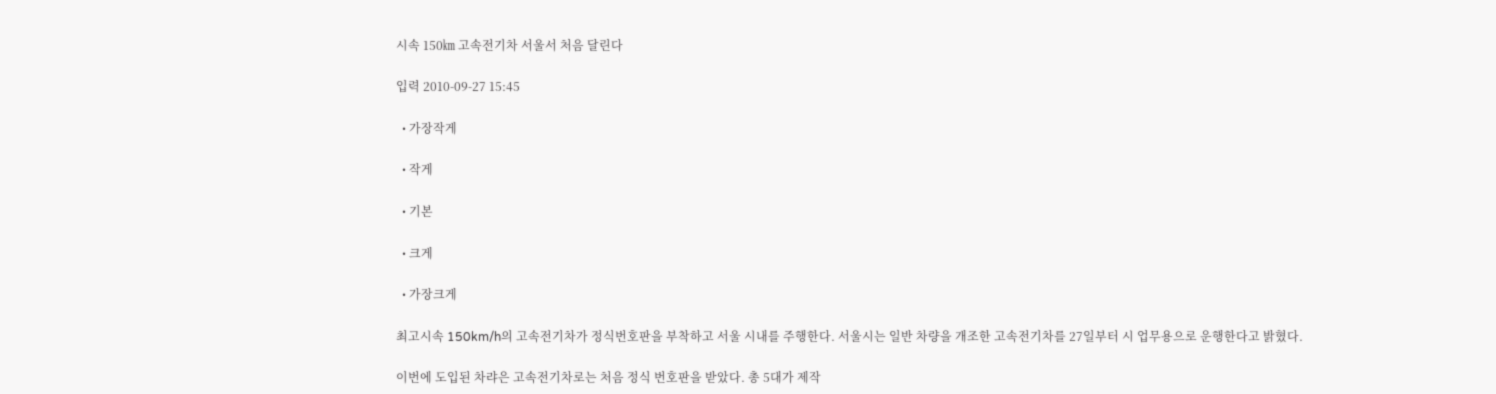시속 150㎞ 고속전기차 서울서 처음 달린다

입력 2010-09-27 15:45

  • 가장작게

  • 작게

  • 기본

  • 크게

  • 가장크게

최고시속 150km/h의 고속전기차가 정식번호판을 부착하고 서울 시내를 주행한다. 서울시는 일반 차량을 개조한 고속전기차를 27일부터 시 업무용으로 운행한다고 밝혔다.

이번에 도입된 차랴은 고속전기차로는 처음 정식 번호판을 받았다. 총 5대가 제작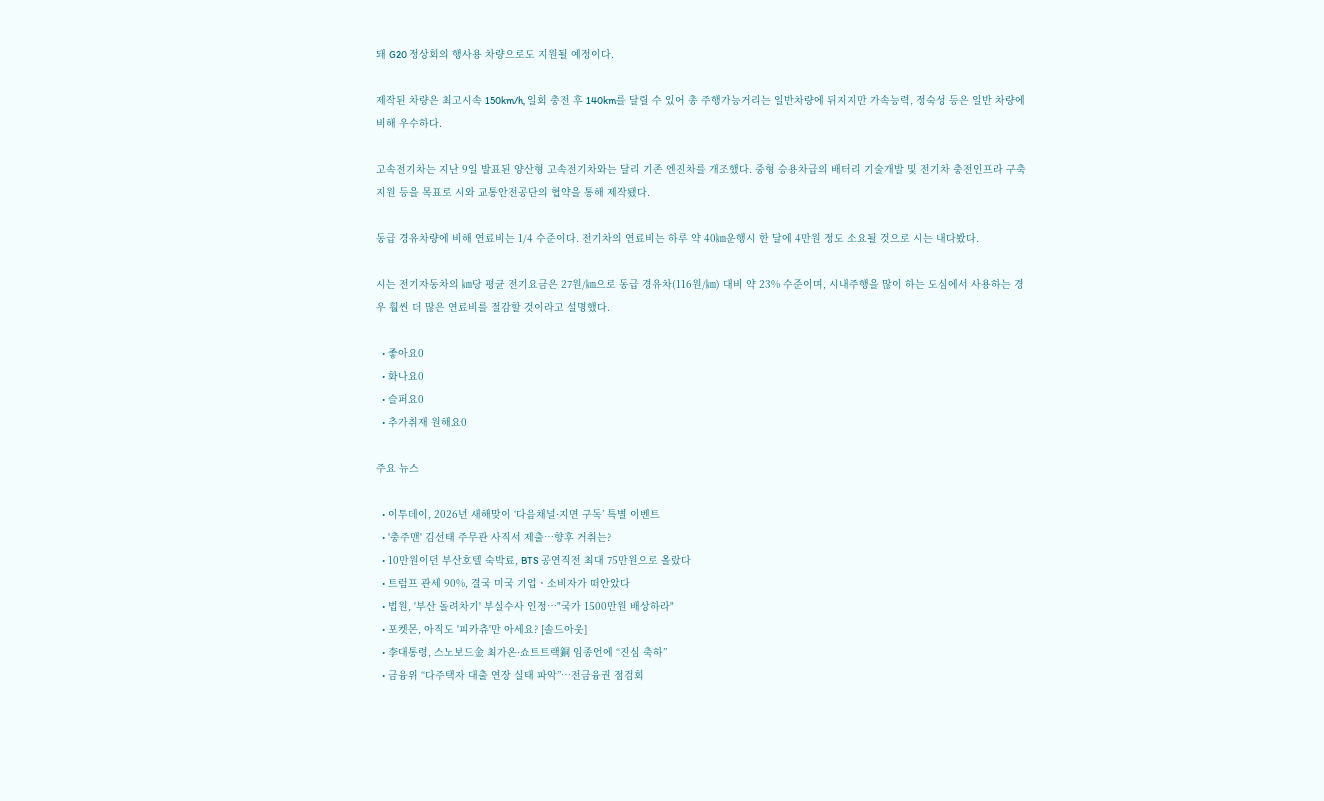돼 G20 정상회의 행사용 차량으로도 지원될 예정이다.

제작된 차량은 최고시속 150km/h, 일회 충전 후 140km를 달릴 수 있어 총 주행가능거리는 일반차량에 뒤지지만 가속능력, 정숙성 등은 일반 차량에 비해 우수하다.

고속전기차는 지난 9일 발표된 양산형 고속전기차와는 달리 기존 엔진차를 개조했다. 중형 승용차급의 배터리 기술개발 및 전기차 충전인프라 구축 지원 등을 목표로 시와 교통안전공단의 협약을 통해 제작됐다.

동급 경유차량에 비해 연료비는 1/4 수준이다. 전기차의 연료비는 하루 약 40㎞운행시 한 달에 4만원 정도 소요될 것으로 시는 내다봤다.

시는 전기자동차의 ㎞당 평균 전기요금은 27원/㎞으로 동급 경유차(116원/㎞) 대비 약 23% 수준이며, 시내주행을 많이 하는 도심에서 사용하는 경우 훨씬 더 많은 연료비를 절감할 것이라고 설명했다.

  • 좋아요0
  • 화나요0
  • 슬퍼요0
  • 추가취재 원해요0

주요 뉴스

  • 이투데이, 2026년 새해맞이 ‘다음채널·지면 구독’ 특별 이벤트
  • '충주맨' 김선태 주무관 사직서 제출…향후 거취는?
  • 10만원이던 부산호텔 숙박료, BTS 공연직전 최대 75만원으로 올랐다
  • 트럼프 관세 90%, 결국 미국 기업ㆍ소비자가 떠안았다
  • 법원, '부산 돌려차기' 부실수사 인정…"국가 1500만원 배상하라"
  • 포켓몬, 아직도 '피카츄'만 아세요? [솔드아웃]
  • 李대통령, 스노보드金 최가온·쇼트트랙銅 임종언에 “진심 축하”
  • 금융위 “다주택자 대출 연장 실태 파악”⋯전금융권 점검회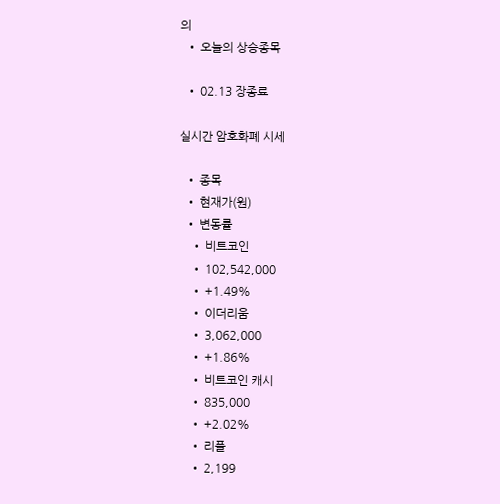의
  • 오늘의 상승종목

  • 02.13 장종료

실시간 암호화폐 시세

  • 종목
  • 현재가(원)
  • 변동률
    • 비트코인
    • 102,542,000
    • +1.49%
    • 이더리움
    • 3,062,000
    • +1.86%
    • 비트코인 캐시
    • 835,000
    • +2.02%
    • 리플
    • 2,199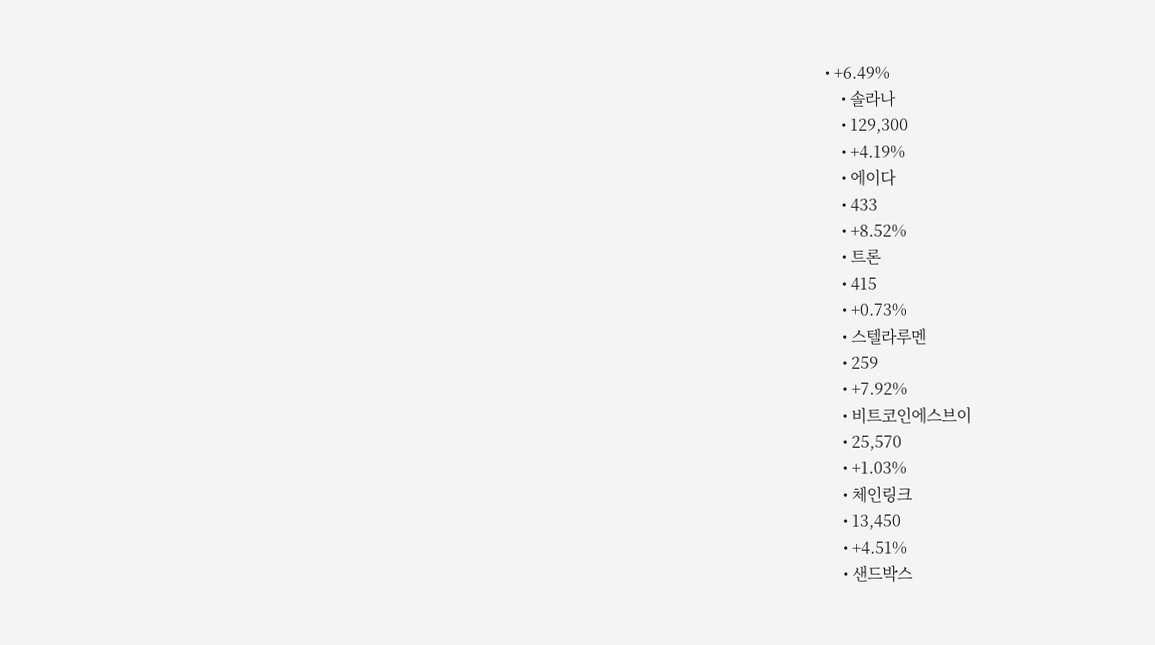• +6.49%
    • 솔라나
    • 129,300
    • +4.19%
    • 에이다
    • 433
    • +8.52%
    • 트론
    • 415
    • +0.73%
    • 스텔라루멘
    • 259
    • +7.92%
    • 비트코인에스브이
    • 25,570
    • +1.03%
    • 체인링크
    • 13,450
    • +4.51%
    • 샌드박스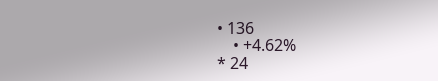• 136
    • +4.62%
* 24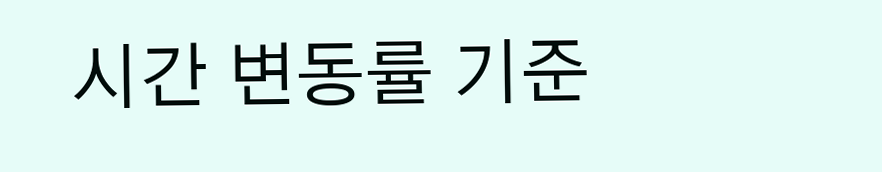시간 변동률 기준